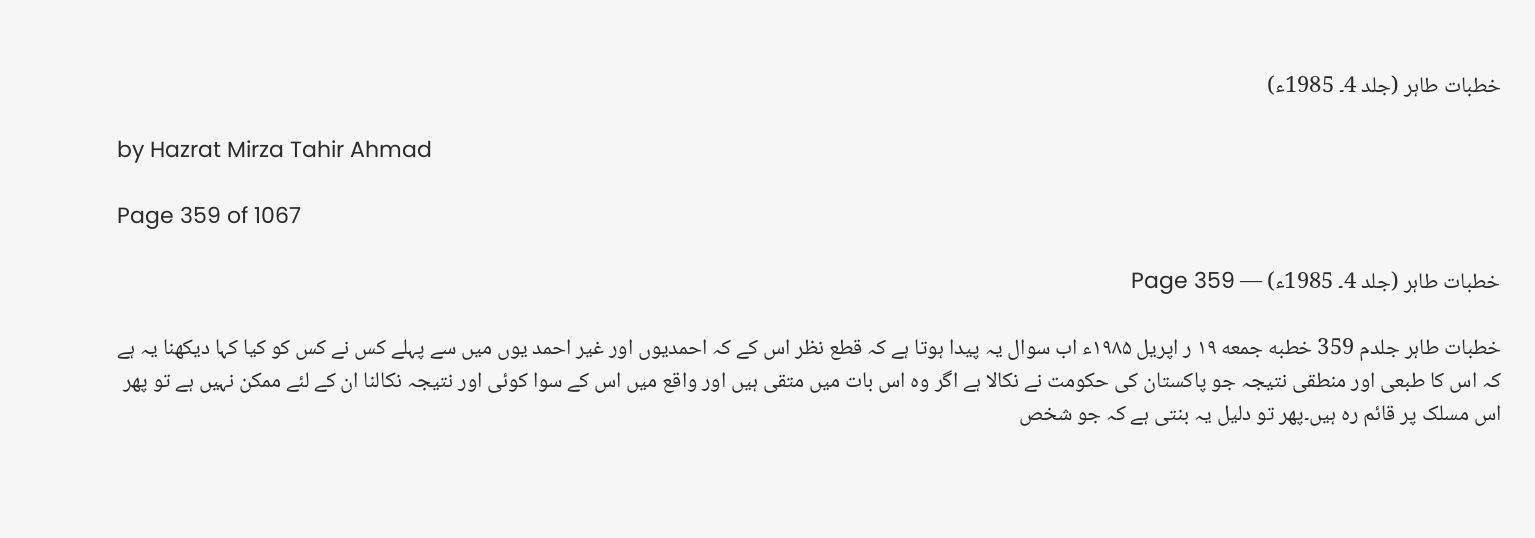خطبات طاہر (جلد 4۔ 1985ء)

by Hazrat Mirza Tahir Ahmad

Page 359 of 1067

خطبات طاہر (جلد 4۔ 1985ء) — Page 359

خطبات طاہر جلدم 359 خطبه جمعه ۱۹ ر اپریل ۱۹۸۵ء اب سوال یہ پیدا ہوتا ہے کہ قطع نظر اس کے کہ احمدیوں اور غیر احمد یوں میں سے پہلے کس نے کس کو کیا کہا دیکھنا یہ ہے کہ اس کا طبعی اور منطقی نتیجہ جو پاکستان کی حکومت نے نکالا ہے اگر وہ اس بات میں متقی ہیں اور واقع میں اس کے سوا کوئی اور نتیجہ نکالنا ان کے لئے ممکن نہیں ہے تو پھر اس مسلک پر قائم رہ ہیں۔پھر تو دلیل یہ بنتی ہے کہ جو شخص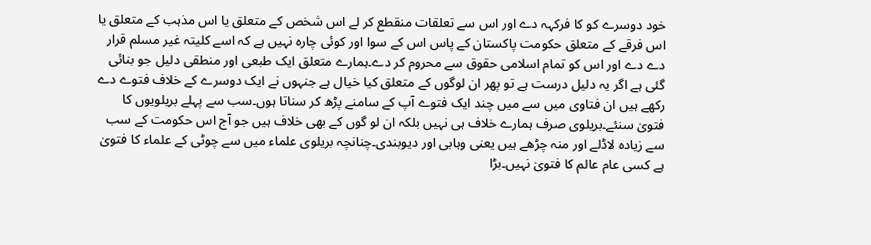خود دوسرے کو کا فرکہہ دے اور اس سے تعلقات منقطع کر لے اس شخص کے متعلق یا اس مذہب کے متعلق یا اس فرقے کے متعلق حکومت پاکستان کے پاس اس کے سوا اور کوئی چارہ نہیں ہے کہ اسے کلیتہ غیر مسلم قرار دے دے اور اس کو تمام اسلامی حقوق سے محروم کر دے۔ہمارے متعلق ایک طبعی اور منطقی دلیل جو بنائی گئی ہے اگر یہ دلیل درست ہے تو پھر ان لوگوں کے متعلق کیا خیال ہے جنہوں نے ایک دوسرے کے خلاف فتوے دے رکھے ہیں ان فتاوی میں سے میں چند ایک فتوے آپ کے سامنے پڑھ کر سناتا ہوں۔سب سے پہلے بریلویوں کا فتویٰ سنئے۔بریلوی صرف ہمارے خلاف ہی نہیں بلکہ ان لو گوں کے بھی خلاف ہیں جو آج اس حکومت کے سب سے زیادہ لاڈلے اور منہ چڑھے ہیں یعنی وہابی اور دیوبندی۔چنانچہ بریلوی علماء میں سے چوٹی کے علماء کا فتویٰ ہے کسی عام عالم کا فتویٰ نہیں۔بڑا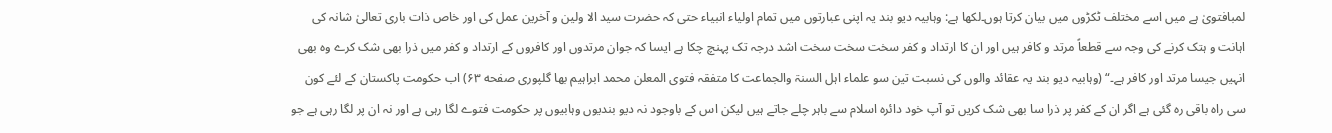لمبافتویٰ ہے میں اسے مختلف ٹکڑوں میں بیان کرتا ہوں۔لکھا ہے: وہابیہ دیو بند یہ اپنی عبارتوں میں تمام اولیاء انبیاء حتی کہ حضرت سید الا ولین و آخرین عمل کی اور خاص ذات باری تعالیٰ شانہ کی اہانت و ہتک کرنے کی وجہ سے قطعاً مرتد و کافر ہیں اور ان کا ارتداد و کفر سخت سخت سخت اشد درجہ تک پہنچ چکا ہے ایسا کہ جوان مرتدوں اور کافروں کے ارتداد و کفر میں ذرا بھی شک کرے وہ بھی انہیں جیسا مرتد اور کافر ہے۔“ (وہابیہ دیو بند یہ عقائد والوں کی نسبت تین سو علماء اہل السنۃ والجماعت کا متفقہ فتوی المعلن محمد ابراہیم بھا گلپوری صفحه ۶۳) اب حکومت پاکستان کے لئے کون سی راہ باقی رہ گئی ہے اگر ان کے کفر پر ذرا سا بھی شک کریں تو آپ خود دائرہ اسلام سے باہر چلے جاتے ہیں لیکن اس کے باوجود نہ دیو بندیوں وہابیوں پر حکومت فتوے لگا رہی ہے اور نہ ان پر لگا رہی ہے جو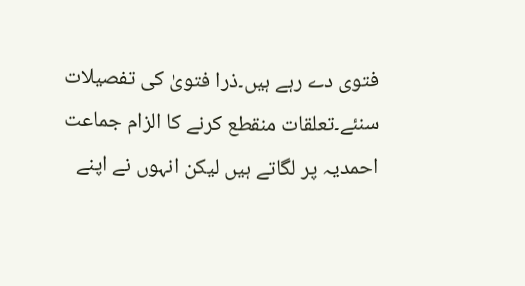فتوی دے رہے ہیں۔ذرا فتویٰ کی تفصیلات سنئے۔تعلقات منقطع کرنے کا الزام جماعت احمدیہ پر لگاتے ہیں لیکن انہوں نے اپنے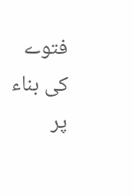فتوے کی بناء پر